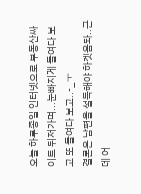오늘 하루종일 인터넷으로 부동산싸이트 뒤저가며...눈빠지게 들여다 보고 또 들여다 보고..-_ㅜ
결론은 남편을 설득해야 하겟음돠..근데 어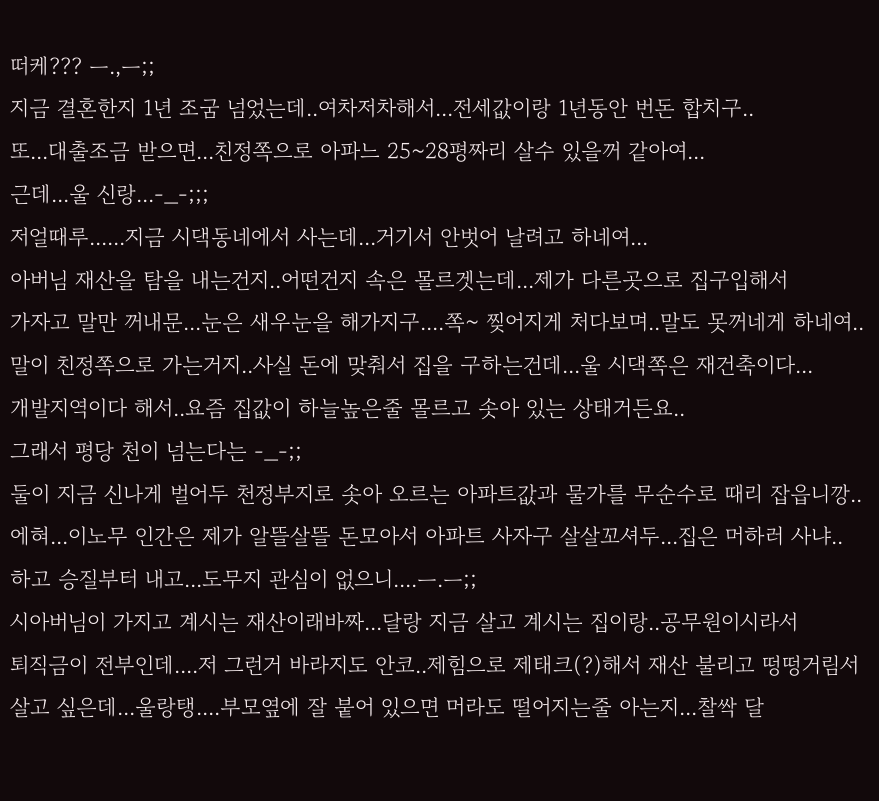떠케??? ㅡ.,ㅡ;;
지금 결혼한지 1년 조굼 넘었는데..여차저차해서...전세값이랑 1년동안 번돈 합치구..
또...대출조금 받으면...친정쪽으로 아파느 25~28평짜리 살수 있을꺼 같아여...
근데...울 신랑...-_-;;;
저얼때루......지금 시댁동네에서 사는데...거기서 안벗어 날려고 하네여...
아버님 재산을 탐을 내는건지..어떤건지 속은 몰르겟는데...제가 다른곳으로 집구입해서
가자고 말만 꺼내문...눈은 새우눈을 해가지구....쪽~ 찢어지게 처다보며..말도 못꺼네게 하네여..
말이 친정쪽으로 가는거지..사실 돈에 맞춰서 집을 구하는건데...울 시댁쪽은 재건축이다...
개발지역이다 해서..요즘 집값이 하늘높은줄 몰르고 솟아 있는 상태거든요..
그래서 평당 천이 넘는다는 -_-;;
둘이 지금 신나게 벌어두 천정부지로 솟아 오르는 아파트값과 물가를 무순수로 때리 잡읍니깡..
에혀...이노무 인간은 제가 알뜰살뜰 돈모아서 아파트 사자구 살살꼬셔두...집은 머하러 사냐..
하고 승질부터 내고...도무지 관심이 없으니....ㅡ.ㅡ;;
시아버님이 가지고 계시는 재산이래바짜...달랑 지금 살고 계시는 집이랑..공무원이시라서
퇴직금이 전부인데....저 그런거 바라지도 안코..제힘으로 제태크(?)해서 재산 불리고 떵떵거림서
살고 싶은데...울랑탱....부모옆에 잘 붙어 있으면 머라도 떨어지는줄 아는지...찰싹 달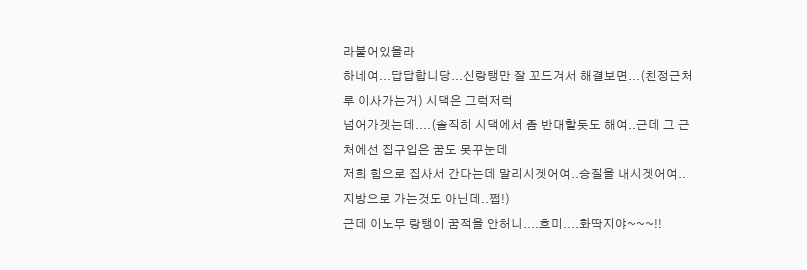라붙어있을라
하네여...답답합니당...신랑탱만 잘 꼬드겨서 해결보면...(친정근처루 이사가는거) 시댁은 그럭저럭
넘어가겟는데....(솔직히 시댁에서 좀 반대할듯도 해여..근데 그 근처에선 집구입은 꿈도 못꾸눈데
저희 힘으로 집사서 간다는데 말리시겟어여..승질을 내시겟어여..지방으로 가는것도 아닌데..쩝!)
근데 이노무 랑탱이 꿈적을 안허니....흐미....화딱지야~~~!!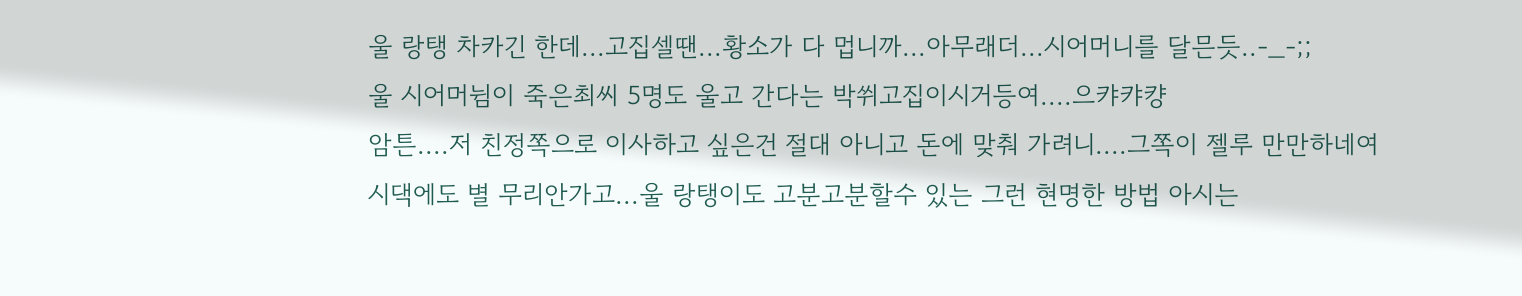울 랑탱 차카긴 한데...고집셀땐...황소가 다 멉니까...아무래더...시어머니를 달믄듯..-_-;;
울 시어머뉨이 죽은최씨 5명도 울고 간다는 박쒸고집이시거등여....으캬캬컁
암튼....저 친정쪽으로 이사하고 싶은건 절대 아니고 돈에 맞춰 가려니....그쪽이 젤루 만만하네여
시댁에도 별 무리안가고...울 랑탱이도 고분고분할수 있는 그런 현명한 방법 아시는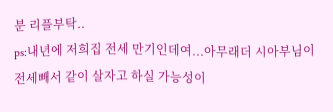분 리플부탁..
ps:내년에 저희집 전세 만기인데여...아무래더 시아부님이 전세빼서 같이 살자고 하실 가능성이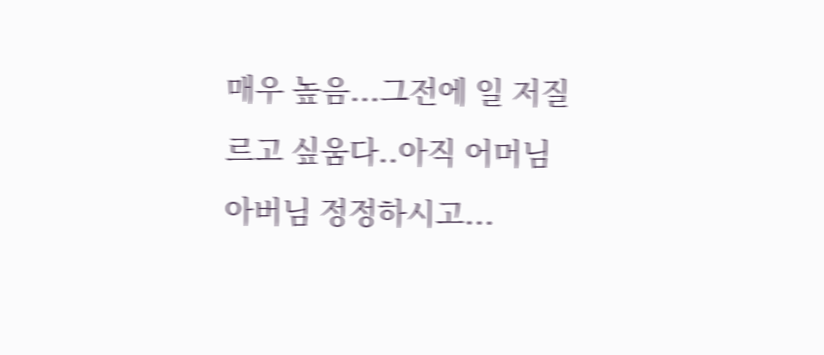매우 높음...그전에 일 저질르고 싶움다..아직 어머님아버님 정정하시고...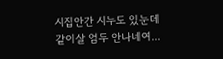시집안간 시누도 있눈데
같이살 엄두 안나네여...